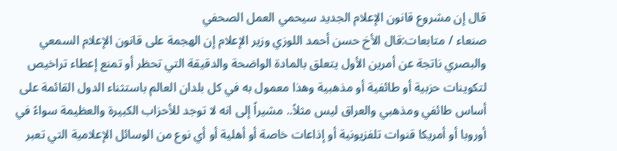قال إن مشروع قانون الإعلام الجديد سيحمي العمل الصحفي
صنعاء / متابعات:قال الأخ حسن أحمد اللوزي وزير الإعلام إن الهجمة على قانون الإعلام السمعي والبصري ناتجة عن أمرين الأول يتعلق بالمادة الواضحة والدقيقة التي تحظر أو تمنع إعطاء تراخيص لتكوينات حزبية أو طائفية أو مذهبية وهذا معمول به في كل بلدان العالم باستثناء الدول القائمة على أساس طائفي ومذهبي والعراق ليس مثلاً.. مشيراً إلى انه لا توجد للأحزاب الكبيرة والعظيمة سواءً في أوروبا أو أمريكا قنوات تلفزيونية أو إذاعات خاصة أو أهلية أو أي نوع من الوسائل الإعلامية التي تعبر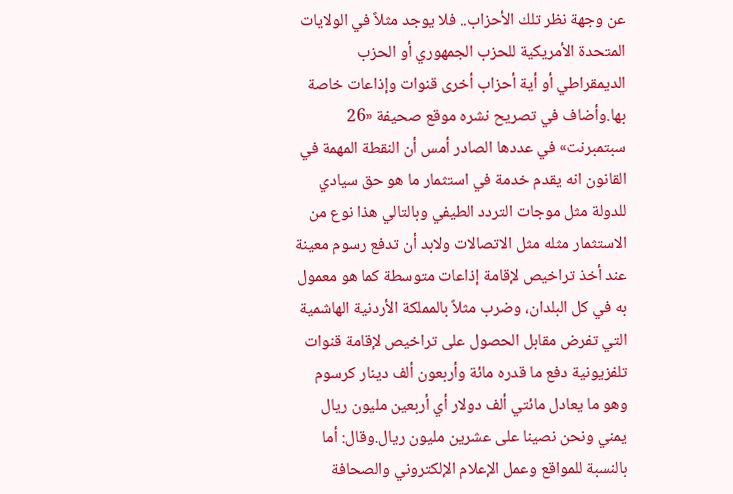عن وجهة نظر تلك الأحزاب.. فلا يوجد مثلاً في الولايات المتحدة الأمريكية للحزب الجمهوري أو الحزب الديمقراطي أو أية أحزاب أخرى قنوات وإذاعات خاصة بها.وأضاف في تصريح نشره موقع صحيفة «26 سبتمبرنت» في عددها الصادر أمس أن النقطة المهمة في القانون انه يقدم خدمة في استثمار ما هو حق سيادي للدولة مثل موجات التردد الطيفي وبالتالي هذا نوع من الاستثمار مثله مثل الاتصالات ولابد أن تدفع رسوم معينة عند أخذ تراخيص لإقامة إذاعات متوسطة كما هو معمول به في كل البلدان، وضرب مثلاً بالمملكة الأردنية الهاشمية التي تفرض مقابل الحصول على تراخيص لإقامة قنوات تلفزيونية دفع ما قدره مائة وأربعون ألف دينار كرسوم وهو ما يعادل مائتي ألف دولار أي أربعين مليون ريال يمني ونحن نصينا على عشرين مليون ريال.وقال: أما بالنسبة للمواقع وعمل الإعلام الإلكتروني والصحافة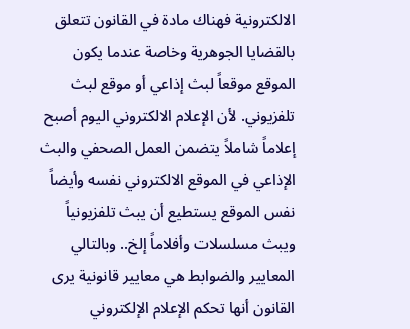الالكترونية فهناك مادة في القانون تتعلق بالقضايا الجوهرية وخاصة عندما يكون الموقع موقعاً لبث إذاعي أو موقع لبث تلفزيوني. لأن الإعلام الالكتروني اليوم أصبح إعلاماً شاملاً يتضمن العمل الصحفي والبث الإذاعي في الموقع الالكتروني نفسه وأيضاً نفس الموقع يستطيع أن يبث تلفزيونياً ويبث مسلسلات وأفلاماً إلخ.. وبالتالي المعايير والضوابط هي معايير قانونية يرى القانون أنها تحكم الإعلام الإلكتروني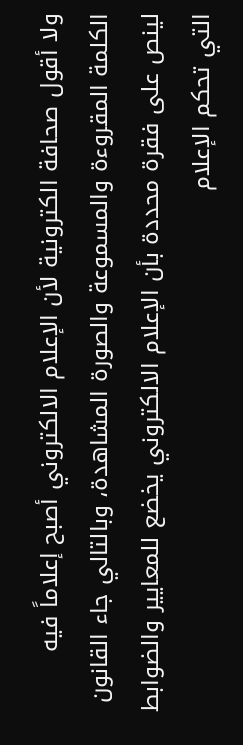ولا أقول صحافة الكترونية لأن الإعلام الالكتروني أصبح إعلاماً فيه الكلمة المقروءة والمسموعة والصورة المشاهدة، وبالتالي جاء القانون لينص على فقرة محددة بأن الإعلام الالكتروني يخضع للمعايير والضوابط التي تحكم الإعلام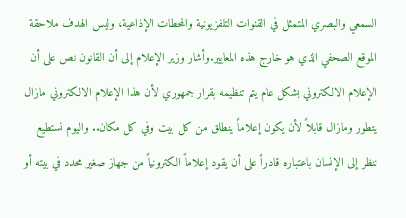السمعي والبصري المتمثل في القنوات التلفزيونية والمحطات الإذاعية، وليس الهدف ملاحقة الموقع الصحفي الذي هو خارج هذه المعايير.وأشار وزير الإعلام إلى أن القانون نص على أن الإعلام الالكتروني بشكل عام يتم تنظيمه بقرار جمهوري لأن هذا الإعلام الالكتروني مازال يتطور ومازال قابلاً لأن يكون إعلاماً ينطلق من كل بيت وفي كل مكان.. واليوم نستطيع ننظر إلى الإنسان باعتباره قادراً على أن يقود إعلاماً الكترونياً من جهاز صغير محدد في بيته أو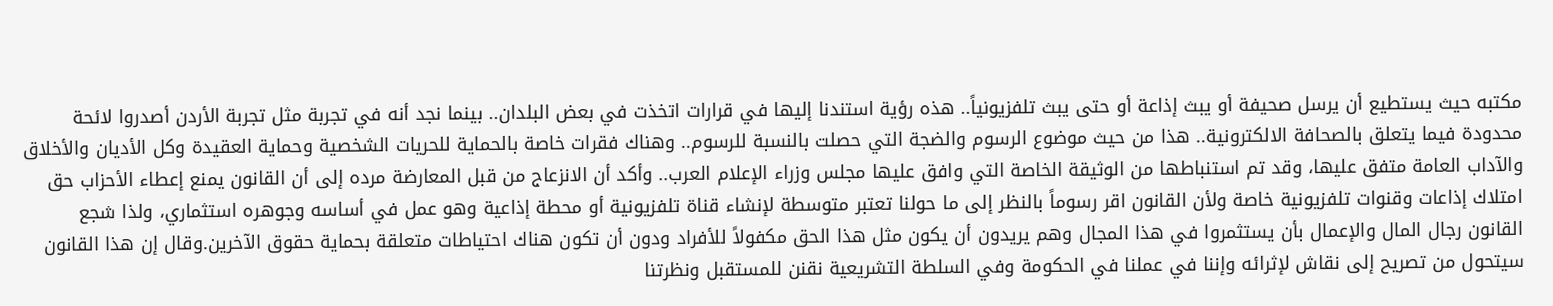مكتبه حيث يستطيع أن يرسل صحيفة أو يبث إذاعة أو حتى يبث تلفزيونياً.. هذه رؤية استندنا إليها في قرارات اتخذت في بعض البلدان.. بينما نجد أنه في تجربة مثل تجربة الأردن أصدروا لائحة محدودة فيما يتعلق بالصحافة الالكترونية.. هذا من حيث موضوع الرسوم والضجة التي حصلت بالنسبة للرسوم.. وهناك فقرات خاصة بالحماية للحريات الشخصية وحماية العقيدة وكل الأديان والأخلاق والآداب العامة متفق عليها، وقد تم استنباطها من الوثيقة الخاصة التي وافق عليها مجلس وزراء الإعلام العرب.. وأكد أن الانزعاج من قبل المعارضة مرده إلى أن القانون يمنع إعطاء الأحزاب حق امتلاك إذاعات وقنوات تلفزيونية خاصة ولأن القانون اقر رسوماً بالنظر إلى ما حولنا تعتبر متوسطة لإنشاء قناة تلفزيونية أو محطة إذاعية وهو عمل في أساسه وجوهره استثماري، ولذا شجع القانون رجال المال والإعمال بأن يستثمروا في هذا المجال وهم يريدون أن يكون مثل هذا الحق مكفولاً للأفراد ودون أن تكون هناك احتياطات متعلقة بحماية حقوق الآخرين.وقال إن هذا القانون سيتحول من تصريح إلى نقاش لإثرائه وإننا في عملنا في الحكومة وفي السلطة التشريعية نقنن للمستقبل ونظرتنا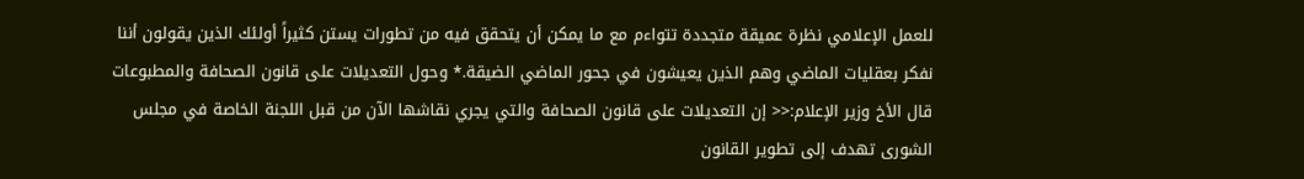للعمل الإعلامي نظرة عميقة متجددة تتواءم مع ما يمكن أن يتحقق فيه من تطورات يستن كثيراً أولئك الذين يقولون أننا نفكر بعقليات الماضي وهم الذين يعيشون في جحور الماضي الضيقة.* وحول التعديلات على قانون الصحافة والمطبوعات قال الأخ وزير الإعلام:<< إن التعديلات على قانون الصحافة والتي يجري نقاشها الآن من قبل اللجنة الخاصة في مجلس الشورى تهدف إلى تطوير القانون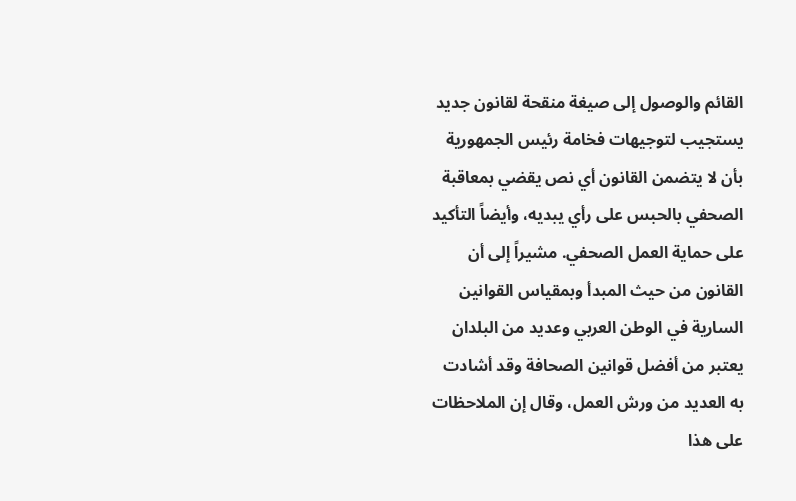القائم والوصول إلى صيغة منقحة لقانون جديد يستجيب لتوجيهات فخامة رئيس الجمهورية بأن لا يتضمن القانون أي نص يقضي بمعاقبة الصحفي بالحبس على رأي يبديه، وأيضاً التأكيد على حماية العمل الصحفي. مشيراً إلى أن القانون من حيث المبدأ وبمقياس القوانين السارية في الوطن العربي وعديد من البلدان يعتبر من أفضل قوانين الصحافة وقد أشادت به العديد من ورش العمل، وقال إن الملاحظات على هذا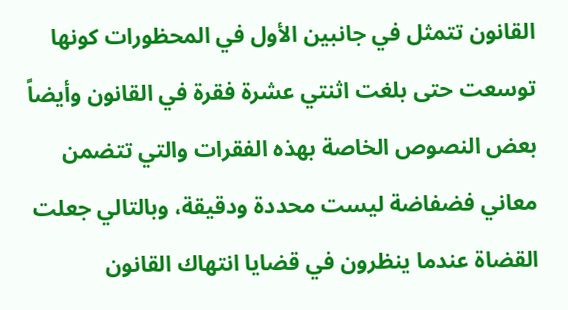القانون تتمثل في جانبين الأول في المحظورات كونها توسعت حتى بلغت اثنتي عشرة فقرة في القانون وأيضاً بعض النصوص الخاصة بهذه الفقرات والتي تتضمن معاني فضفاضة ليست محددة ودقيقة، وبالتالي جعلت القضاة عندما ينظرون في قضايا انتهاك القانون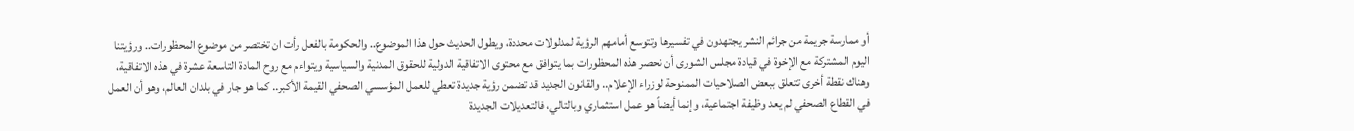أو ممارسة جريمة من جرائم النشر يجتهدون في تفسيرها وتتوسع أمامهم الرؤية لمدلولات محددة، ويطول الحديث حول هذا الموضوع.. والحكومة بالفعل رأت ان تختصر من موضوع المحظورات.. ورؤيتنا اليوم المشتركة مع الإخوة في قيادة مجلس الشورى أن نحصر هذه المحظورات بما يتوافق مع محتوى الاتفاقية الدولية للحقوق المدنية والسياسية ويتواءم مع روح المادة التاسعة عشرة في هذه الاتفاقية، وهناك نقطة أخرى تتعلق ببعض الصلاحيات الممنوحة لوزراء الإعلام.. والقانون الجديد قد تضمن رؤية جديدة تعطي للعمل المؤسسي الصحفي القيمة الأكبر.. كما هو جار في بلدان العالم، وهو أن العمل في القطاع الصحفي لم يعد وظيفة اجتماعية، وإنما أيضاً هو عمل استثماري وبالتالي، فالتعديلات الجديدة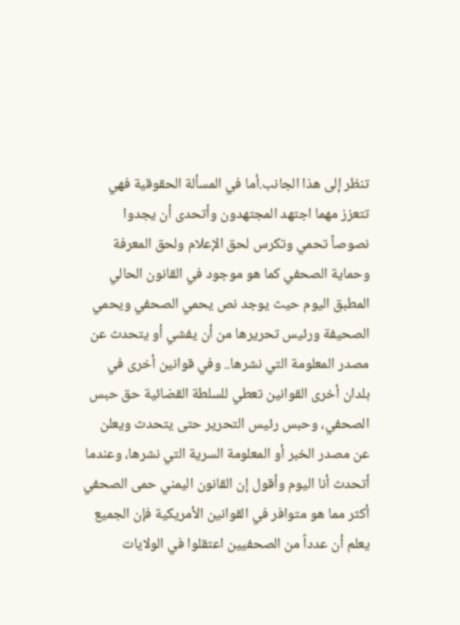تنظر إلى هذا الجانب.أما في المسألة الحقوقية فهي تتعزز مهما اجتهد المجتهدون وأتحدى أن يجدوا نصوصاً تحمي وتكرس لحق الإعلام ولحق المعرفة وحماية الصحفي كما هو موجود في القانون الحالي المطبق اليوم حيث يوجد نص يحمي الصحفي ويحمي الصحيفة ورئيس تحريرها من أن يفشي أو يتحدث عن مصدر المعلومة التي نشرها.. وفي قوانين أخرى في بلدان أخرى القوانين تعطي للسلطة القضائية حق حبس الصحفي، وحبس رئيس التحرير حتى يتحدث ويعلن عن مصدر الخبر أو المعلومة السرية التي نشرها، وعندما أتحدث أنا اليوم وأقول إن القانون اليمني حمى الصحفي أكثر مما هو متوافر في القوانين الأمريكية فإن الجميع يعلم أن عدداً من الصحفيين اعتقلوا في الولايات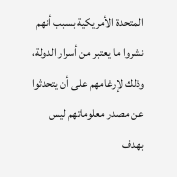المتحدة الأمريكية بسبب أنهم نشروا ما يعتبر من أسرار الدولة، وذلك لإرغامهم على أن يتحدثوا عن مصدر معلوماتهم ليس بهدف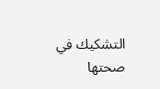التشكيك في صحتها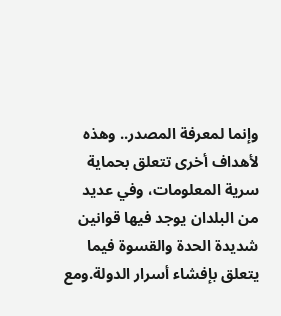وإنما لمعرفة المصدر.. وهذه لأهداف أخرى تتعلق بحماية سرية المعلومات، وفي عديد من البلدان يوجد فيها قوانين شديدة الحدة والقسوة فيما يتعلق بإفشاء أسرار الدولة.ومع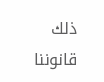ذلك قانوننا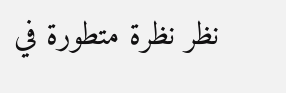نظر نظرة متطورة في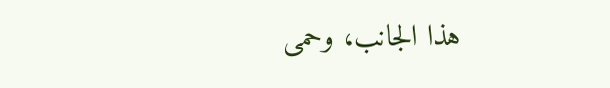هذا الجانب، وحمى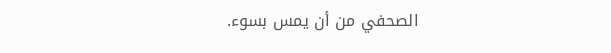الصحفي من أن يمس بسوء.